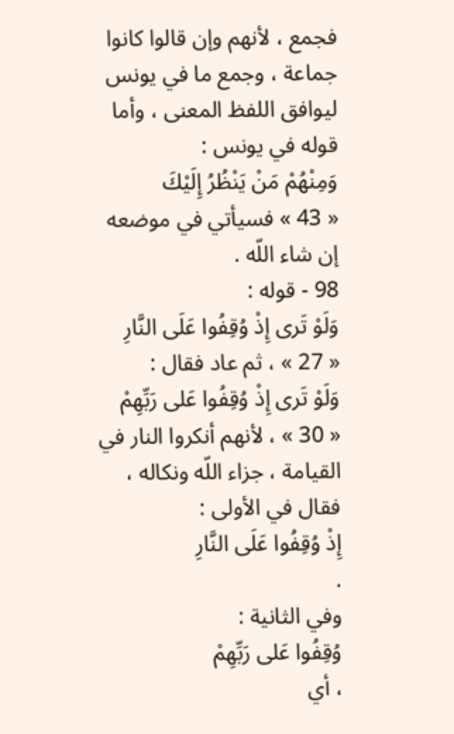فجمع ، لأنهم وإن قالوا كانوا جماعة ، وجمع ما في يونس ليوافق اللفظ المعنى ، وأما قوله في يونس :
وَمِنْهُمْ مَنْ يَنْظُرُ إِلَيْكَ
« 43 » فسيأتي في موضعه إن شاء اللّه .
98 - قوله :
وَلَوْ تَرى إِذْ وُقِفُوا عَلَى النَّارِ
« 27 » ، ثم عاد فقال :
وَلَوْ تَرى إِذْ وُقِفُوا عَلى رَبِّهِمْ
« 30 » ، لأنهم أنكروا النار في القيامة ، جزاء اللّه ونكاله ، فقال في الأولى :
إِذْ وُقِفُوا عَلَى النَّارِ
.
وفي الثانية :
وُقِفُوا عَلى رَبِّهِمْ
، أي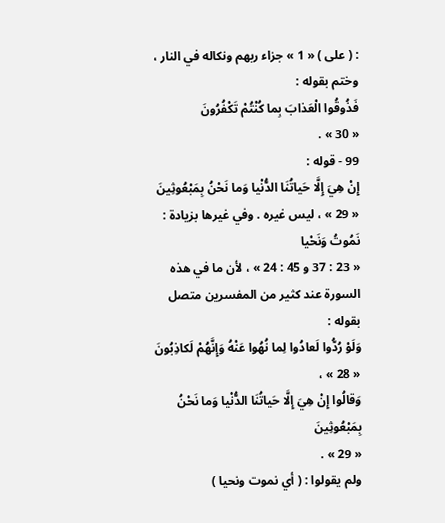: ( على ) « 1 » جزاء ربهم ونكاله في النار ، وختم بقوله :
فَذُوقُوا الْعَذابَ بِما كُنْتُمْ تَكْفُرُونَ
« 30 » .
99 - قوله :
إِنْ هِيَ إِلَّا حَياتُنَا الدُّنْيا وَما نَحْنُ بِمَبْعُوثِينَ
« 29 » ، ليس غيره . وفي غيرها بزيادة :
نَمُوتُ وَنَحْيا
« 23 : 37 و 45 : 24 » ، لأن ما في هذه السورة عند كثير من المفسرين متصل بقوله :
وَلَوْ رُدُّوا لَعادُوا لِما نُهُوا عَنْهُ وَإِنَّهُمْ لَكاذِبُونَ
« 28 » ،
وَقالُوا إِنْ هِيَ إِلَّا حَياتُنَا الدُّنْيا وَما نَحْنُ بِمَبْعُوثِينَ
« 29 » .
ولم يقولوا : ( أي نموت ونحيا )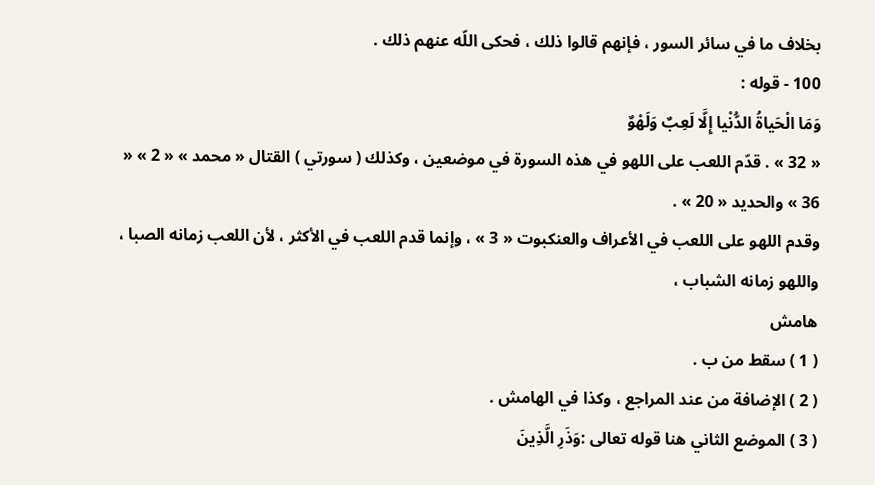بخلاف ما في سائر السور ، فإنهم قالوا ذلك ، فحكى اللّه عنهم ذلك .
100 - قوله :
وَمَا الْحَياةُ الدُّنْيا إِلَّا لَعِبٌ وَلَهْوٌ
« 32 » . قدّم اللعب على اللهو في هذه السورة في موضعين ، وكذلك ( سورتي ) القتال « محمد » « 2 » « 36 » والحديد « 20 » .
وقدم اللهو على اللعب في الأعراف والعنكبوت « 3 » ، وإنما قدم اللعب في الأكثر ، لأن اللعب زمانه الصبا ، واللهو زمانه الشباب ،
هامش
( 1 ) سقط من ب .
( 2 ) الإضافة من عند المراجع ، وكذا في الهامش .
( 3 ) الموضع الثاني هنا قوله تعالى :وَذَرِ الَّذِينَ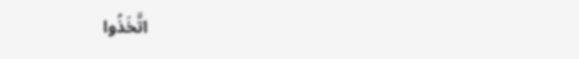اتَّخَذُوا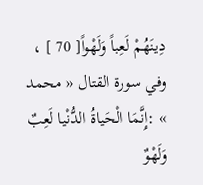دِينَهُمْ لَعِباً وَلَهْواً[ 70 ] ، وفي سورة القتال « محمد » :إِنَّمَا الْحَياةُ الدُّنْيا لَعِبٌ وَلَهْوٌ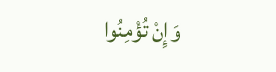وَإِنْ تُؤْمِنُوا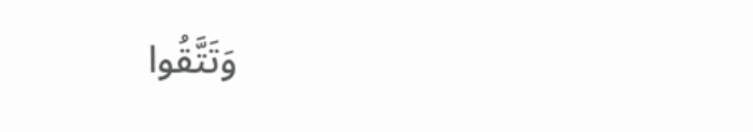وَتَتَّقُوا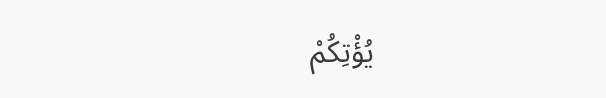يُؤْتِكُمْ